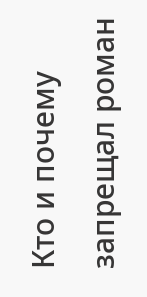Кто и почему запрещал роман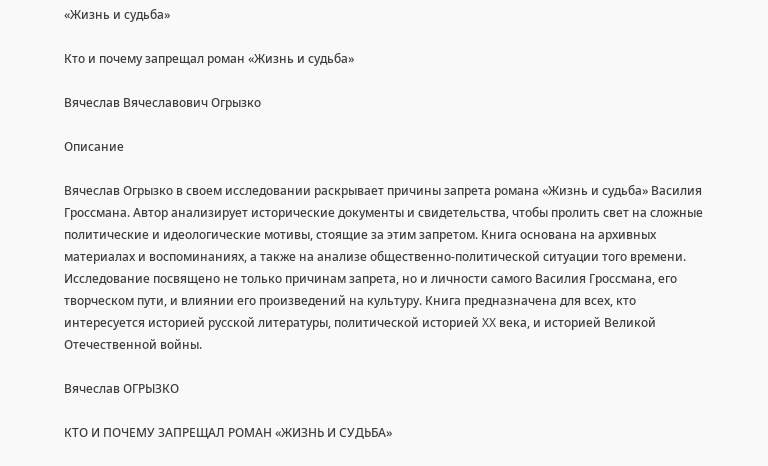«Жизнь и судьба»

Кто и почему запрещал роман «Жизнь и судьба»

Вячеслав Вячеславович Огрызко

Описание

Вячеслав Огрызко в своем исследовании раскрывает причины запрета романа «Жизнь и судьба» Василия Гроссмана. Автор анализирует исторические документы и свидетельства, чтобы пролить свет на сложные политические и идеологические мотивы, стоящие за этим запретом. Книга основана на архивных материалах и воспоминаниях, а также на анализе общественно-политической ситуации того времени. Исследование посвящено не только причинам запрета, но и личности самого Василия Гроссмана, его творческом пути, и влиянии его произведений на культуру. Книга предназначена для всех, кто интересуется историей русской литературы, политической историей XX века, и историей Великой Отечественной войны.

Вячеслав ОГРЫЗКО

КТО И ПОЧЕМУ ЗАПРЕЩАЛ РОМАН «ЖИЗНЬ И СУДЬБА»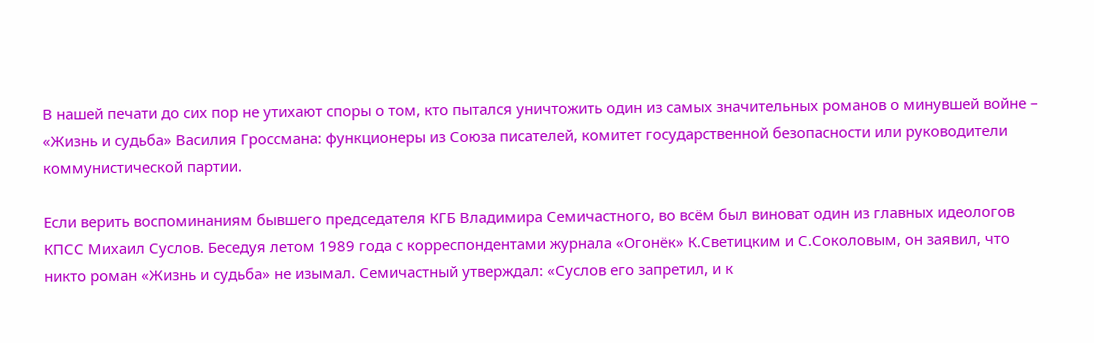В нашей печати до сих пор не утихают споры о том, кто пытался уничтожить один из самых значительных романов о минувшей войне – «Жизнь и судьба» Василия Гроссмана: функционеры из Союза писателей, комитет государственной безопасности или руководители коммунистической партии.

Если верить воспоминаниям бывшего председателя КГБ Владимира Семичастного, во всём был виноват один из главных идеологов КПСС Михаил Суслов. Беседуя летом 1989 года с корреспондентами журнала «Огонёк» К.Светицким и С.Соколовым, он заявил, что никто роман «Жизнь и судьба» не изымал. Семичастный утверждал: «Суслов его запретил, и к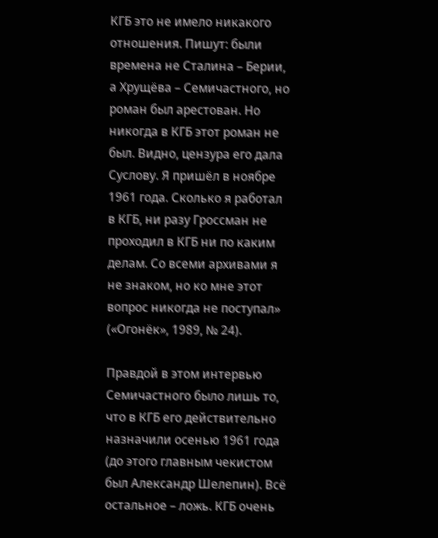КГБ это не имело никакого отношения. Пишут: были времена не Сталина – Берии, а Хрущёва – Семичастного, но роман был арестован. Но никогда в КГБ этот роман не был. Видно, цензура его дала Суслову. Я пришёл в ноябре 1961 года. Сколько я работал в КГБ, ни разу Гроссман не проходил в КГБ ни по каким делам. Со всеми архивами я не знаком, но ко мне этот вопрос никогда не поступал» («Огонёк», 1989, № 24).

Правдой в этом интервью Семичастного было лишь то, что в КГБ его действительно назначили осенью 1961 года (до этого главным чекистом был Александр Шелепин). Всё остальное – ложь. КГБ очень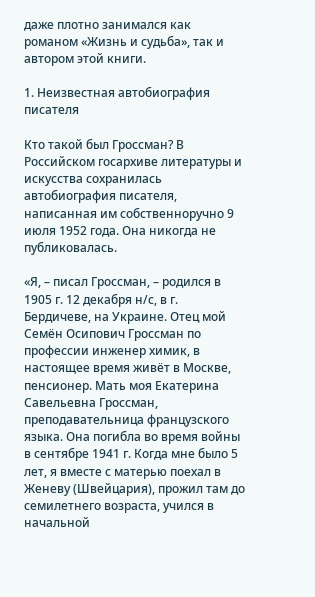даже плотно занимался как романом «Жизнь и судьба», так и автором этой книги.

1. Неизвестная автобиография писателя

Кто такой был Гроссман? В Российском госархиве литературы и искусства сохранилась автобиография писателя, написанная им собственноручно 9 июля 1952 года. Она никогда не публиковалась.

«Я, – писал Гроссман, – родился в 1905 г. 12 декабря н/с, в г. Бердичеве, на Украине. Отец мой Семён Осипович Гроссман по профессии инженер химик, в настоящее время живёт в Москве, пенсионер. Мать моя Екатерина Савельевна Гроссман, преподавательница французского языка. Она погибла во время войны в сентябре 1941 г. Когда мне было 5 лет, я вместе с матерью поехал в Женеву (Швейцария), прожил там до семилетнего возраста, учился в начальной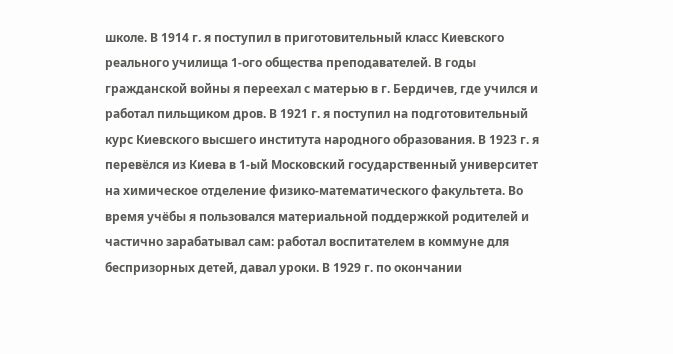школе. В 1914 г. я поступил в приготовительный класс Киевского реального училища 1-ого общества преподавателей. В годы гражданской войны я переехал с матерью в г. Бердичев, где учился и работал пильщиком дров. В 1921 г. я поступил на подготовительный курс Киевского высшего института народного образования. В 1923 г. я перевёлся из Киева в 1-ый Московский государственный университет на химическое отделение физико-математического факультета. Во время учёбы я пользовался материальной поддержкой родителей и частично зарабатывал сам: работал воспитателем в коммуне для беспризорных детей, давал уроки. В 1929 г. по окончании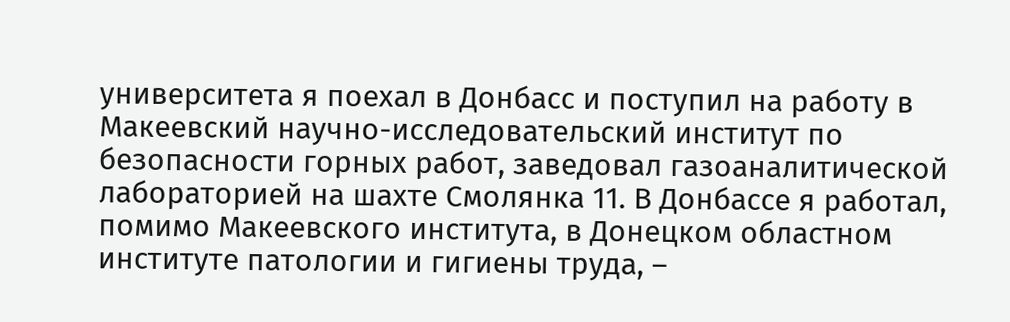университета я поехал в Донбасс и поступил на работу в Макеевский научно-исследовательский институт по безопасности горных работ, заведовал газоаналитической лабораторией на шахте Смолянка 11. В Донбассе я работал, помимо Макеевского института, в Донецком областном институте патологии и гигиены труда, –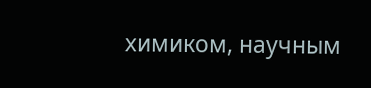химиком, научным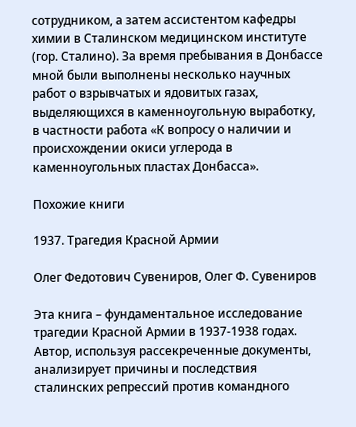сотрудником, а затем ассистентом кафедры химии в Сталинском медицинском институте (гор. Сталино). За время пребывания в Донбассе мной были выполнены несколько научных работ о взрывчатых и ядовитых газах, выделяющихся в каменноугольную выработку, в частности работа «К вопросу о наличии и происхождении окиси углерода в каменноугольных пластах Донбасса».

Похожие книги

1937. Трагедия Красной Армии

Олег Федотович Сувениров, Олег Ф. Сувениров

Эта книга – фундаментальное исследование трагедии Красной Армии в 1937-1938 годах. Автор, используя рассекреченные документы, анализирует причины и последствия сталинских репрессий против командного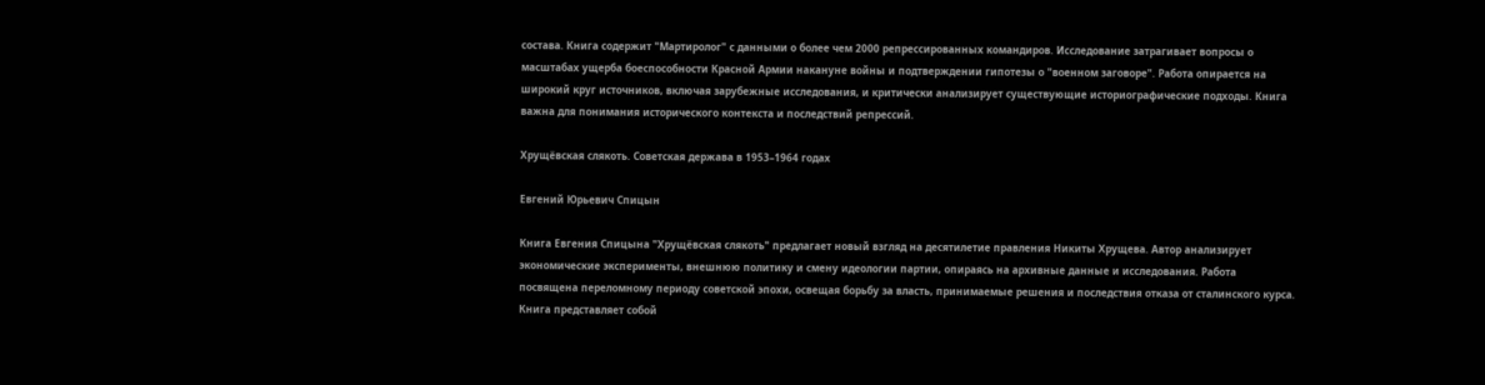состава. Книга содержит "Мартиролог" с данными о более чем 2000 репрессированных командиров. Исследование затрагивает вопросы о масштабах ущерба боеспособности Красной Армии накануне войны и подтверждении гипотезы о "военном заговоре". Работа опирается на широкий круг источников, включая зарубежные исследования, и критически анализирует существующие историографические подходы. Книга важна для понимания исторического контекста и последствий репрессий.

Хрущёвская слякоть. Советская держава в 1953–1964 годах

Евгений Юрьевич Спицын

Книга Евгения Спицына "Хрущёвская слякоть" предлагает новый взгляд на десятилетие правления Никиты Хрущева. Автор анализирует экономические эксперименты, внешнюю политику и смену идеологии партии, опираясь на архивные данные и исследования. Работа посвящена переломному периоду советской эпохи, освещая борьбу за власть, принимаемые решения и последствия отказа от сталинского курса. Книга представляет собой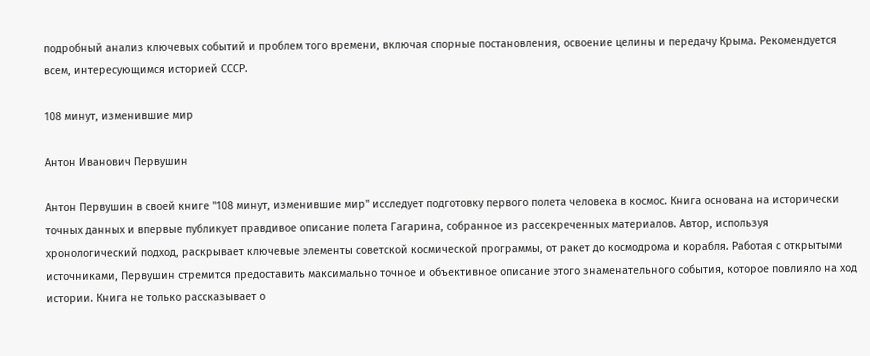подробный анализ ключевых событий и проблем того времени, включая спорные постановления, освоение целины и передачу Крыма. Рекомендуется всем, интересующимся историей СССР.

108 минут, изменившие мир

Антон Иванович Первушин

Антон Первушин в своей книге "108 минут, изменившие мир" исследует подготовку первого полета человека в космос. Книга основана на исторически точных данных и впервые публикует правдивое описание полета Гагарина, собранное из рассекреченных материалов. Автор, используя хронологический подход, раскрывает ключевые элементы советской космической программы, от ракет до космодрома и корабля. Работая с открытыми источниками, Первушин стремится предоставить максимально точное и объективное описание этого знаменательного события, которое повлияло на ход истории. Книга не только рассказывает о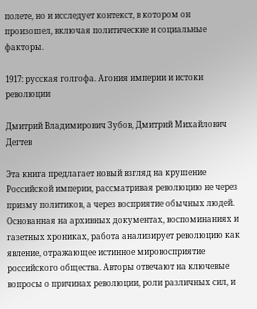полете, но и исследует контекст, в котором он произошел, включая политические и социальные факторы.

1917: русская голгофа. Агония империи и истоки революции

Дмитрий Владимирович Зубов, Дмитрий Михайлович Дегтев

Эта книга предлагает новый взгляд на крушение Российской империи, рассматривая революцию не через призму политиков, а через восприятие обычных людей. Основанная на архивных документах, воспоминаниях и газетных хрониках, работа анализирует революцию как явление, отражающее истинное мировосприятие российского общества. Авторы отвечают на ключевые вопросы о причинах революции, роли различных сил, и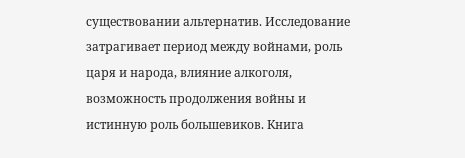существовании альтернатив. Исследование затрагивает период между войнами, роль царя и народа, влияние алкоголя, возможность продолжения войны и истинную роль большевиков. Книга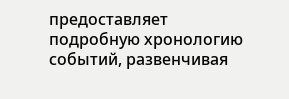предоставляет подробную хронологию событий, развенчивая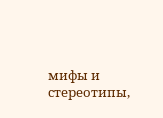мифы и стереотипы,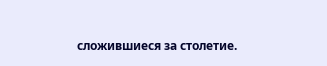сложившиеся за столетие.